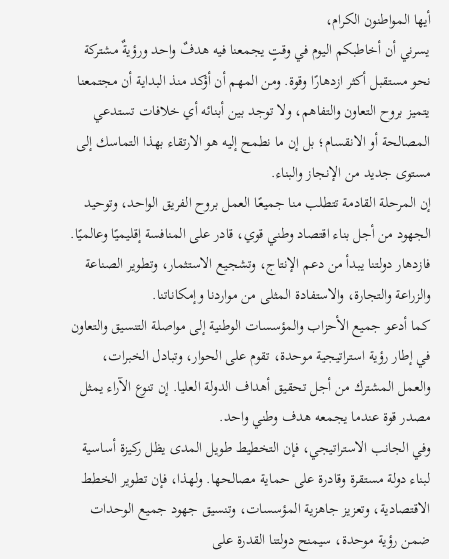أيها المواطنون الكرام،
يسرني أن أخاطبكم اليوم في وقتٍ يجمعنا فيه هدفٌ واحد ورؤيةٌ مشتركة نحو مستقبل أكثر ازدهارًا وقوة. ومن المهم أن أؤكد منذ البداية أن مجتمعنا يتميز بروح التعاون والتفاهم، ولا توجد بين أبنائه أي خلافات تستدعي المصالحة أو الانقسام؛ بل إن ما نطمح إليه هو الارتقاء بهذا التماسك إلى مستوى جديد من الإنجاز والبناء.
إن المرحلة القادمة تتطلب منا جميعًا العمل بروح الفريق الواحد، وتوحيد الجهود من أجل بناء اقتصاد وطني قوي، قادر على المنافسة إقليميًا وعالميًا. فازدهار دولتنا يبدأ من دعم الإنتاج، وتشجيع الاستثمار، وتطوير الصناعة والزراعة والتجارة، والاستفادة المثلى من مواردنا وإمكاناتنا.
كما أدعو جميع الأحزاب والمؤسسات الوطنية إلى مواصلة التنسيق والتعاون في إطار رؤية استراتيجية موحدة، تقوم على الحوار، وتبادل الخبرات، والعمل المشترك من أجل تحقيق أهداف الدولة العليا. إن تنوع الآراء يمثل مصدر قوة عندما يجمعه هدف وطني واحد.
وفي الجانب الاستراتيجي، فإن التخطيط طويل المدى يظل ركيزة أساسية لبناء دولة مستقرة وقادرة على حماية مصالحها. ولهذا، فإن تطوير الخطط الاقتصادية، وتعزيز جاهزية المؤسسات، وتنسيق جهود جميع الوحدات ضمن رؤية موحدة، سيمنح دولتنا القدرة على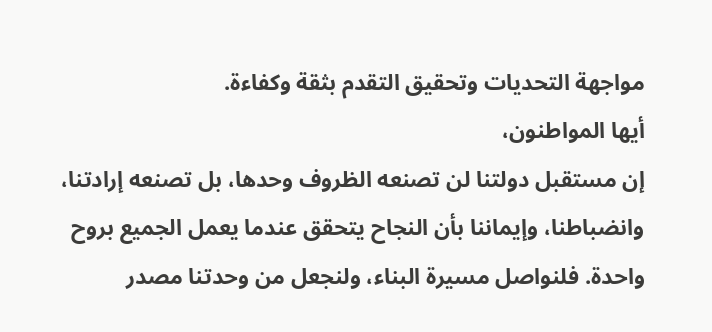مواجهة التحديات وتحقيق التقدم بثقة وكفاءة.
أيها المواطنون،
إن مستقبل دولتنا لن تصنعه الظروف وحدها، بل تصنعه إرادتنا، وانضباطنا، وإيماننا بأن النجاح يتحقق عندما يعمل الجميع بروح واحدة. فلنواصل مسيرة البناء، ولنجعل من وحدتنا مصدر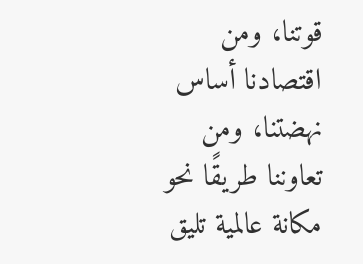قوتنا، ومن اقتصادنا أساس نهضتنا، ومن تعاوننا طريقًا نحو مكانة عالمية تليق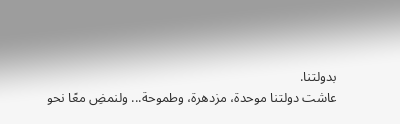بدولتنا.
عاشت دولتنا موحدة، مزدهرة، وطموحة... ولنمضِ معًا نحو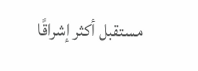مستقبل أكثر إشراقًا